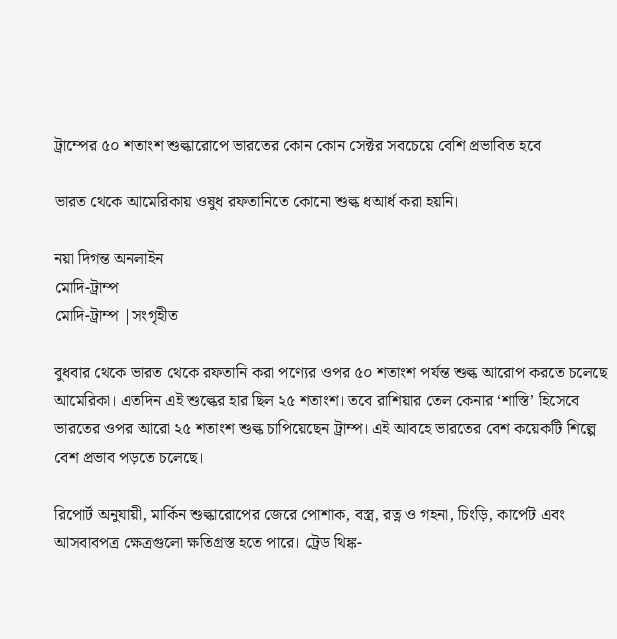ট্রাম্পের ৫০ শতাংশ শুল্কারোপে ভারতের কোন কোন সেক্টর সবচেয়ে বেশি প্রভাবিত হবে

ভারত থেকে আমেরিকায় ওষুধ রফতানিতে কোনো শুল্ক ধআর্ধ করা হয়নি।

নয়া দিগন্ত অনলাইন
মোদি-ট্রাম্প
মোদি-ট্রাম্প |সংগৃহীত

বুধবার থেকে ভারত থেকে রফতানি করা পণ্যের ওপর ৫০ শতাংশ পর্যন্ত শুল্ক আরোপ করতে চলেছে আমেরিকা। এতদিন এই শুল্কের হার ছিল ২৫ শতাংশ। তবে রাশিয়ার তেল কেনার ‘শাস্তি’ হিসেবে ভারতের ওপর আরো ২৫ শতাংশ শুল্ক চাপিয়েছেন ট্রাম্প। এই আবহে ভারতের বেশ কয়েকটি শিল্পে বেশ প্রভাব পড়তে চলেছে।

রিপোর্ট অনুযায়ী, মার্কিন শুল্কারোপের জেরে পোশাক, বস্ত্র, রত্ন ও গহনা, চিংড়ি, কার্পেট এবং আসবাবপত্র ক্ষেত্রগুলো ক্ষতিগ্রস্ত হতে পারে। ট্রেড থিঙ্ক-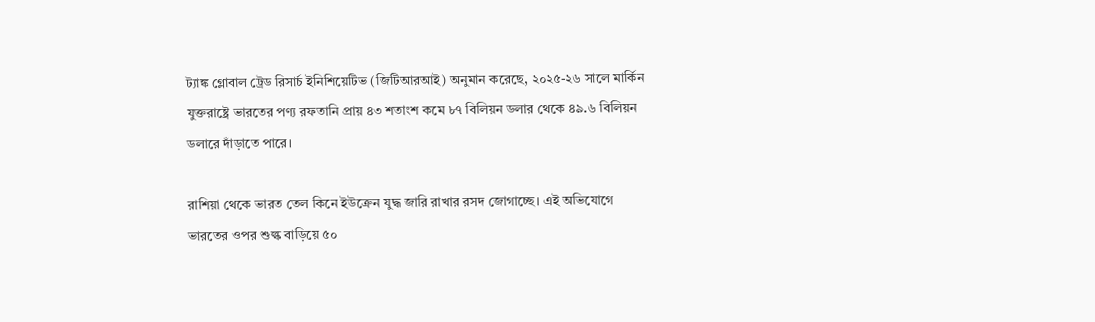ট্যাঙ্ক গ্লোবাল ট্রেড রিসার্চ ইনিশিয়েটিভ (জিটিআরআই) অনুমান করেছে, ২০২৫-২৬ সালে মার্কিন যুক্তরাষ্ট্রে ভারতের পণ্য রফতানি প্রায় ৪৩ শতাংশ কমে ৮৭ বিলিয়ন ডলার থেকে ৪৯.৬ বিলিয়ন ডলারে দাঁড়াতে পারে।

রাশিয়া থেকে ভারত তেল কিনে ইউক্রেন যুদ্ধ জারি রাখার রসদ জোগাচ্ছে। এই অভিযোগে ভারতের ওপর শুল্ক বাড়িয়ে ৫০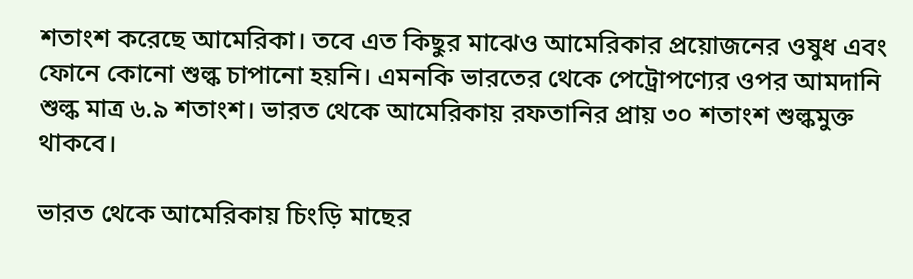শতাংশ করেছে আমেরিকা। তবে এত কিছুর মাঝেও আমেরিকার প্রয়োজনের ওষুধ এবং ফোনে কোনো শুল্ক চাপানো হয়নি। এমনকি ভারতের থেকে পেট্রোপণ্যের ওপর আমদানি শুল্ক মাত্র ৬.৯ শতাংশ। ভারত থেকে আমেরিকায় রফতানির প্রায় ৩০ শতাংশ শুল্কমুক্ত থাকবে।

ভারত থেকে আমেরিকায় চিংড়ি মাছের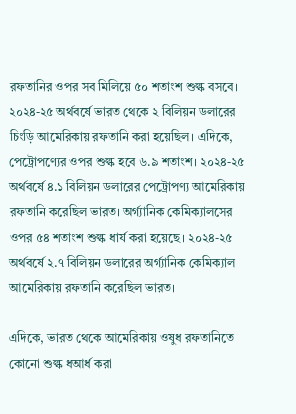রফতানির ওপর সব মিলিয়ে ৫০ শতাংশ শুল্ক বসবে। ২০২৪-২৫ অর্থবর্ষে ভারত থেকে ২ বিলিয়ন ডলারের চিংড়ি আমেরিকায় রফতানি করা হয়েছিল। এদিকে, পেট্রোপণ্যের ওপর শুল্ক হবে ৬.৯ শতাংশ। ২০২৪-২৫ অর্থবর্ষে ৪.১ বিলিয়ন ডলারের পেট্রোপণ্য আমেরিকায় রফতানি করেছিল ভারত। অর্গ্যানিক কেমিক্যালসের ওপর ৫৪ শতাংশ শুল্ক ধার্য করা হয়েছে। ২০২৪-২৫ অর্থবর্ষে ২.৭ বিলিয়ন ডলারের অর্গ্যানিক কেমিক্যাল আমেরিকায় রফতানি করেছিল ভারত।

এদিকে, ভারত থেকে আমেরিকায় ওষুধ রফতানিতে কোনো শুল্ক ধআর্ধ করা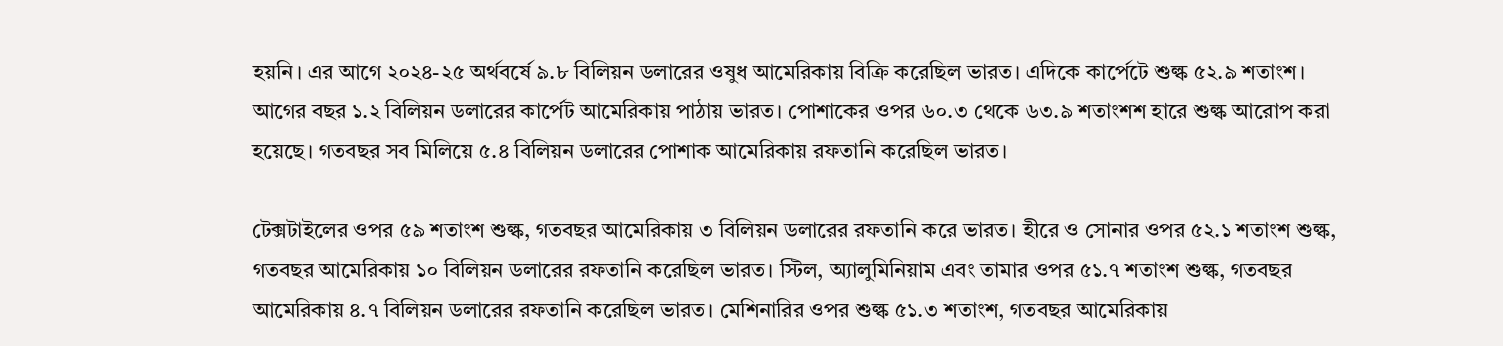হয়নি। এর আগে ২০২৪-২৫ অর্থবর্ষে ৯.৮ বিলিয়ন ডলারের ওষুধ আমেরিকায় বিক্রি করেছিল ভারত। এদিকে কার্পেটে শুল্ক ৫২.৯ শতাংশ। আগের বছর ১.২ বিলিয়ন ডলারের কার্পেট আমেরিকায় পাঠায় ভারত। পোশাকের ওপর ৬০.৩ থেকে ৬৩.৯ শতাংশশ হারে শুল্ক আরোপ করা হয়েছে। গতবছর সব মিলিয়ে ৫.৪ বিলিয়ন ডলারের পোশাক আমেরিকায় রফতানি করেছিল ভারত।

টেক্সটাইলের ওপর ৫৯ শতাংশ শুল্ক, গতবছর আমেরিকায় ৩ বিলিয়ন ডলারের রফতানি করে ভারত। হীরে ও সোনার ওপর ৫২.১ শতাংশ শুল্ক, গতবছর আমেরিকায় ১০ বিলিয়ন ডলারের রফতানি করেছিল ভারত। স্টিল, অ্যালুমিনিয়াম এবং তামার ওপর ৫১.৭ শতাংশ শুল্ক, গতবছর আমেরিকায় ৪.৭ বিলিয়ন ডলারের রফতানি করেছিল ভারত। মেশিনারির ওপর শুল্ক ৫১.৩ শতাংশ, গতবছর আমেরিকায়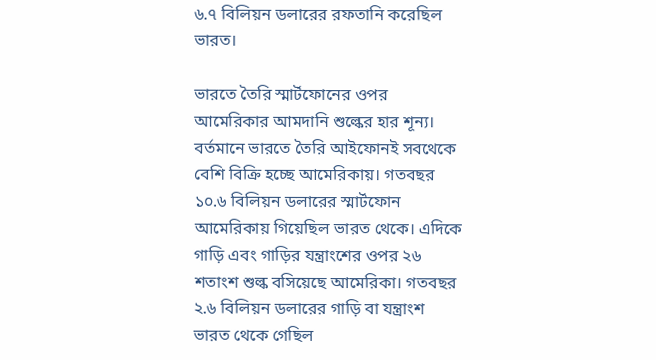৬.৭ বিলিয়ন ডলারের রফতানি করেছিল ভারত।

ভারতে তৈরি স্মার্টফোনের ওপর আমেরিকার আমদানি শুল্কের হার শূন্য। বর্তমানে ভারতে তৈরি আইফোনই সবথেকে বেশি বিক্রি হচ্ছে আমেরিকায়। গতবছর ১০.৬ বিলিয়ন ডলারের স্মার্টফোন আমেরিকায় গিয়েছিল ভারত থেকে। এদিকে গাড়ি এবং গাড়ির যন্ত্রাংশের ওপর ২৬ শতাংশ শুল্ক বসিয়েছে আমেরিকা। গতবছর ২.৬ বিলিয়ন ডলারের গাড়ি বা যন্ত্রাংশ ভারত থেকে গেছিল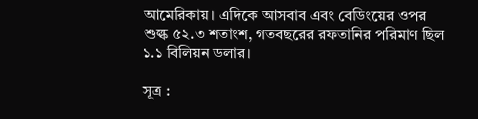আমেরিকায়। এদিকে আসবাব এবং বেডিংয়ের ওপর শুল্ক ৫২.৩ শতাংশ, গতবছরের রফতানির পরিমাণ ছিল ১.১ বিলিয়ন ডলার।

সূত্র :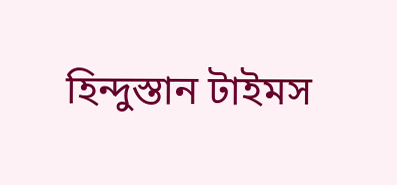হিন্দুস্তান টাইমস